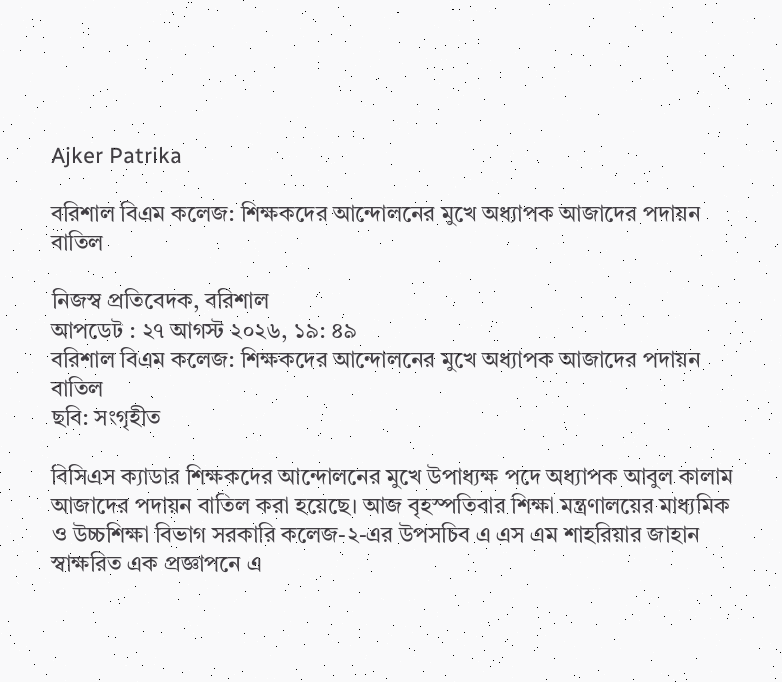Ajker Patrika

বরিশাল বিএম কলেজ: শিক্ষকদের আন্দোলনের মুখে অধ্যাপ‌ক আজাদের পদায়ন বাতিল

নিজস্ব প্রতিবেদক, বরিশাল
আপডেট : ২৭ আগস্ট ২০২৬, ১৯: ৪৯
বরিশাল বিএম কলেজ: শিক্ষকদের আন্দোলনের মুখে অধ্যাপ‌ক আজাদের পদায়ন বাতিল
ছবি: সংগৃহীত

বিসিএস ক্যাডার শিক্ষকদের আন্দোলনের মুখে উপাধ্যক্ষ পদে অধ্যাপক আবুল কালাম আজাদের পদায়ন বাতিল করা হয়েছে। আজ বৃহস্পতিবার শিক্ষা মন্ত্রণালয়ের মাধ্যমিক ও উচ্চশিক্ষা বিভাগ সরকারি কলেজ-২-এর উপসচিব এ এস এম শাহরিয়ার জাহান স্বাক্ষরিত এক প্রজ্ঞাপনে এ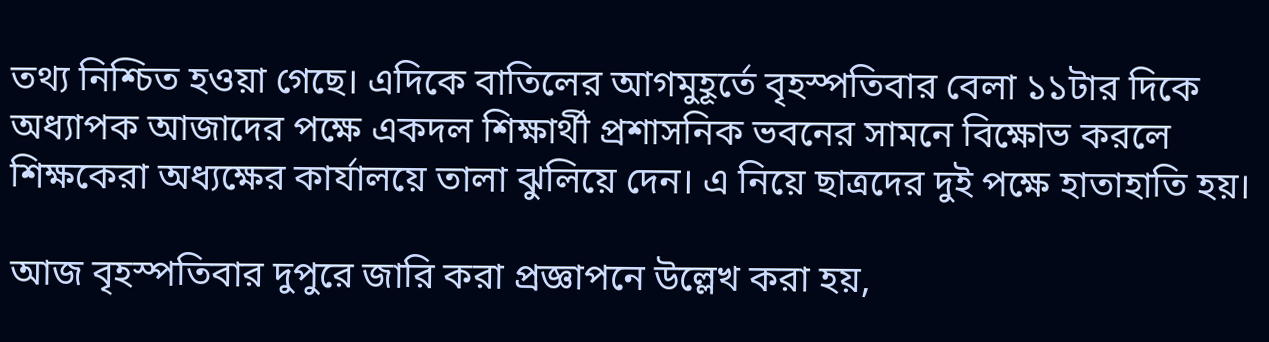তথ্য নিশ্চিত হওয়া গেছে। এদিকে বাতিলের আগমুহূর্তে বৃহস্পতিবার বেলা ১১টার দিকে অধ্যাপক আজাদের পক্ষে একদল শিক্ষার্থী প্রশাসনিক ভবনের সামনে বিক্ষোভ করলে শিক্ষকেরা অধ্যক্ষের কার্যালয়ে তালা ঝুলিয়ে দেন। এ নিয়ে ছাত্রদের দুই পক্ষে হাতাহাতি হয়।

আজ বৃহস্পতিবার দুপুরে জারি করা প্রজ্ঞাপনে উল্লেখ করা হয়,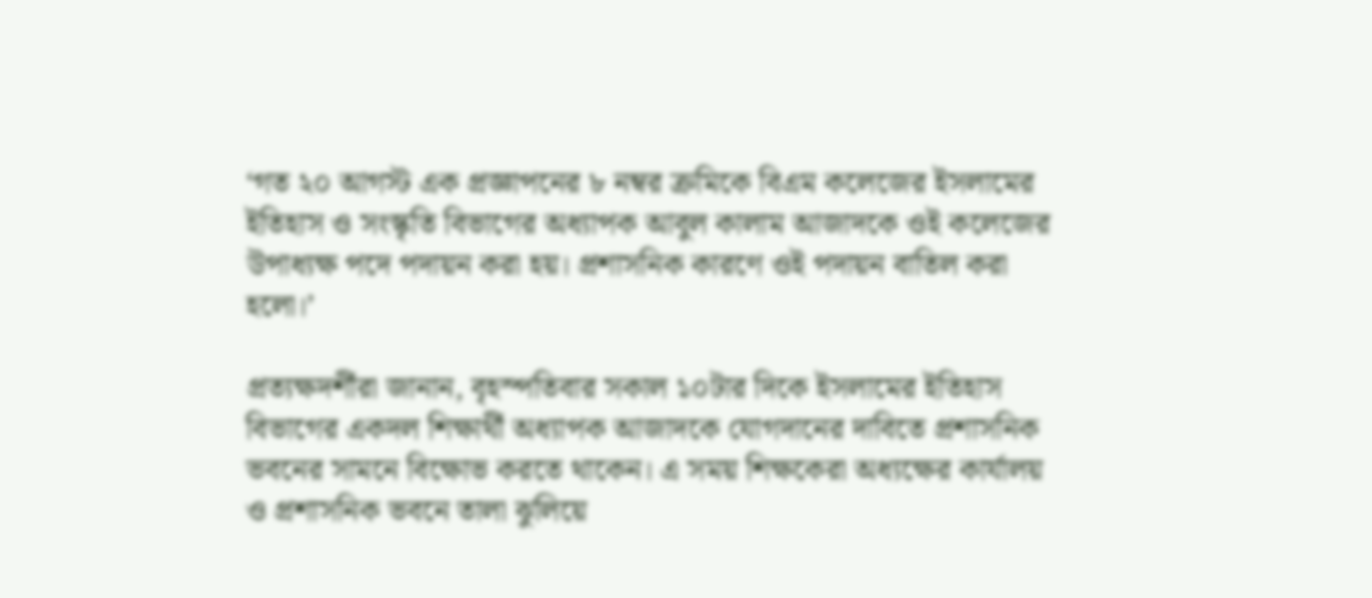‘গত ২০ আগস্ট এক প্রজ্ঞাপনের ৮ নম্বর ক্রমিকে বিএম কলেজের ইসলামের ইতিহাস ও সংস্কৃতি বিভাগের অধ্যাপক আবুল কালাম আজাদকে ওই কলেজের উপাধ্যক্ষ পদে পদায়ন করা হয়। প্রশাসনিক কারণে ওই পদায়ন বাতিল করা হলো।’

প্রত্যক্ষদর্শীরা জানান, বৃহস্পতিবার সকাল ১০টার দিকে ইসলামের ইতিহাস বিভাগের একদল শিক্ষার্থী অধ্যাপক আজাদকে যোগদানের দাবিতে প্রশাসনিক ভবনের সামনে বিক্ষোভ করতে থাকেন। এ সময় শিক্ষকেরা অধ্যক্ষের কার্যালয় ও প্রশাসনিক ভবনে তালা ঝুলিয়ে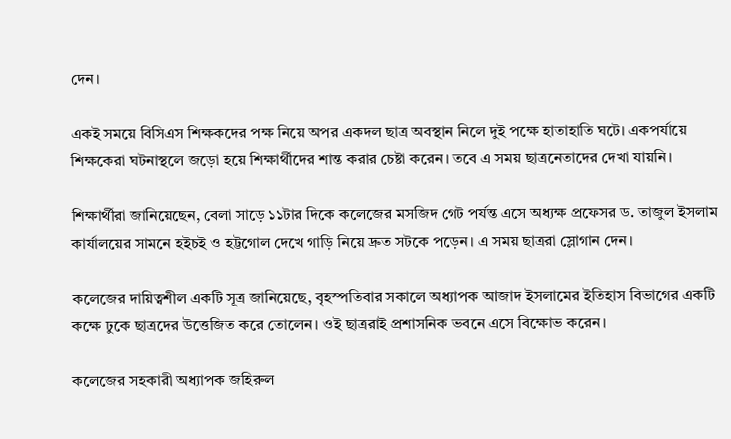দেন।

একই সময়ে বিসিএস শিক্ষকদের পক্ষ নিয়ে অপর একদল ছাত্র অবস্থান নিলে দুই পক্ষে হাতাহাতি ঘটে। একপর্যায়ে শিক্ষকেরা ঘটনাস্থলে জড়ো হয়ে শিক্ষার্থীদের শান্ত করার চেষ্টা করেন। তবে এ সময় ছাত্রনেতাদের দেখা যায়নি।

শিক্ষার্থীরা জানিয়েছেন, বেলা সাড়ে ১১টার দিকে কলেজের মসজিদ গেট পর্যন্ত এসে অধ্যক্ষ প্রফেসর ড. তাজুল ইসলাম কার্যালয়ের সামনে হইচই ও হট্টগোল দেখে গাড়ি নিয়ে দ্রুত সটকে পড়েন। এ সময় ছাত্ররা স্লোগান দেন।

কলেজের দায়িত্বশীল একটি সূত্র জানিয়েছে, বৃহস্পতিবার সকালে অধ্যাপক আজাদ ইসলামের ইতিহাস বিভাগের একটি কক্ষে ঢুকে ছাত্রদের উত্তেজিত করে তোলেন। ওই ছাত্ররাই প্রশাসনিক ভবনে এসে বিক্ষোভ করেন।

কলেজের সহকারী অধ্যাপক জহিরুল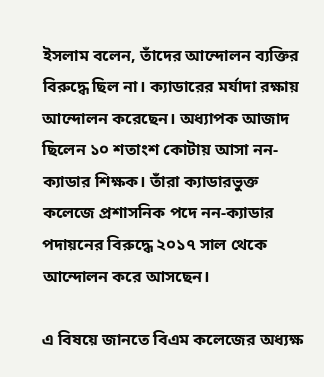ইসলাম বলেন, তাঁদের আন্দোলন ব্যক্তির বিরুদ্ধে ছিল না। ক্যাডারের মর্যাদা রক্ষায় আন্দোলন করেছেন। অধ্যাপক আজাদ ছিলেন ১০ শতাংশ কোটায় আসা নন-ক্যাডার শিক্ষক। তাঁরা ক্যাডারভুক্ত কলেজে প্রশাসনিক পদে নন-ক্যাডার পদায়নের বিরুদ্ধে ২০১৭ সাল থেকে আন্দোলন করে আসছেন।

এ বিষয়ে জানতে বিএম কলেজের অধ্যক্ষ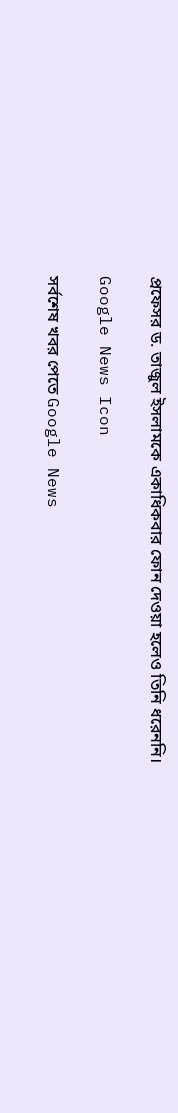প্রফেসর ড. তাজুল ইসলামকে একাধিকবার ফোন দেওয়া হলেও তিনি ধরেননি।

Google News Icon

সর্বশেষ খবর পেতে Google News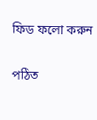ফিড ফলো করুন

পঠিত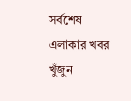সর্বশেষ
এলাকার খবর
খুঁজুন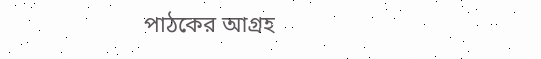পাঠকের আগ্রহ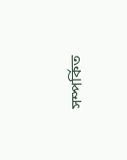সম্পর্কিত